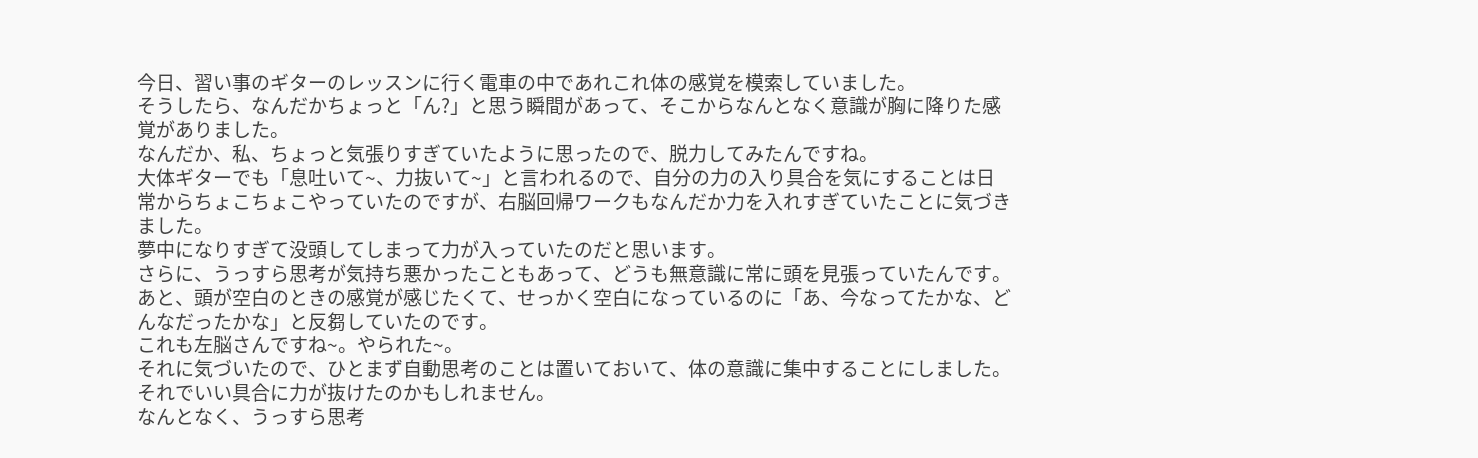今日、習い事のギターのレッスンに行く電車の中であれこれ体の感覚を模索していました。
そうしたら、なんだかちょっと「ん?」と思う瞬間があって、そこからなんとなく意識が胸に降りた感覚がありました。
なんだか、私、ちょっと気張りすぎていたように思ったので、脱力してみたんですね。
大体ギターでも「息吐いて~、力抜いて~」と言われるので、自分の力の入り具合を気にすることは日常からちょこちょこやっていたのですが、右脳回帰ワークもなんだか力を入れすぎていたことに気づきました。
夢中になりすぎて没頭してしまって力が入っていたのだと思います。
さらに、うっすら思考が気持ち悪かったこともあって、どうも無意識に常に頭を見張っていたんです。
あと、頭が空白のときの感覚が感じたくて、せっかく空白になっているのに「あ、今なってたかな、どんなだったかな」と反芻していたのです。
これも左脳さんですね~。やられた~。
それに気づいたので、ひとまず自動思考のことは置いておいて、体の意識に集中することにしました。
それでいい具合に力が抜けたのかもしれません。
なんとなく、うっすら思考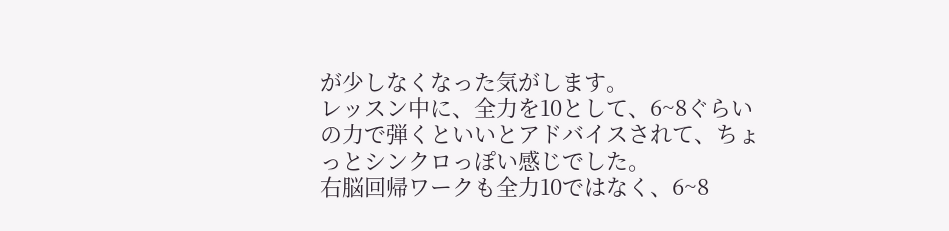が少しなくなった気がします。
レッスン中に、全力を10として、6~8ぐらいの力で弾くといいとアドバイスされて、ちょっとシンクロっぽい感じでした。
右脳回帰ワークも全力10ではなく、6~8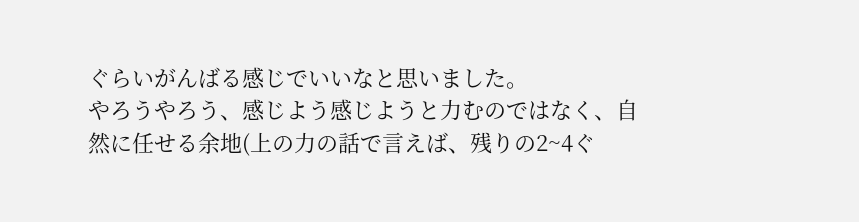ぐらいがんばる感じでいいなと思いました。
やろうやろう、感じよう感じようと力むのではなく、自然に任せる余地(上の力の話で言えば、残りの2~4ぐ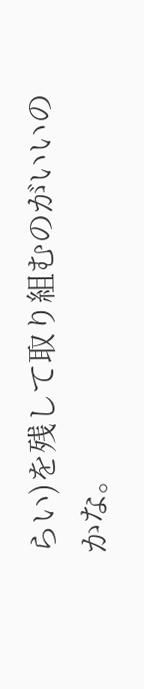らい)を残して取り組むのがいいのかな。